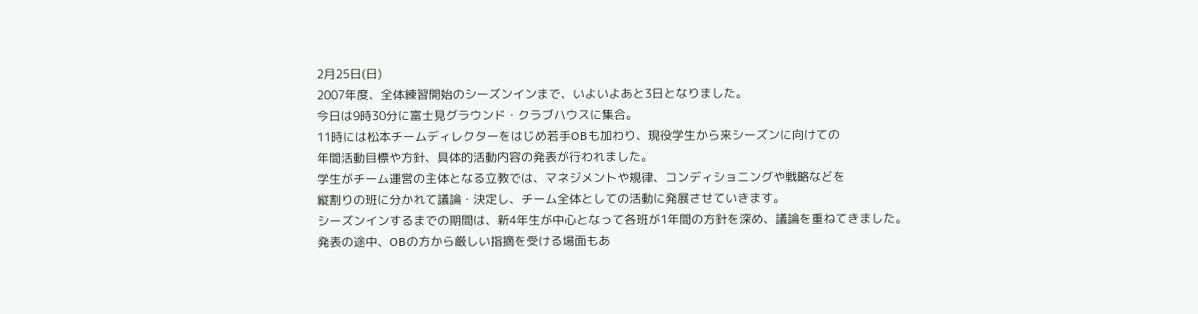2月25日(日)
2007年度、全体練習開始のシーズンインまで、いよいよあと3日となりました。
今日は9時30分に富士見グラウンド・クラブハウスに集合。
11時には松本チームディレクターをはじめ若手OBも加わり、現役学生から来シーズンに向けての
年間活動目標や方針、具体的活動内容の発表が行われました。
学生がチーム運営の主体となる立教では、マネジメントや規律、コンディショニングや戦略などを
縦割りの班に分かれて議論・決定し、チーム全体としての活動に発展させていきます。
シーズンインするまでの期間は、新4年生が中心となって各班が1年間の方針を深め、議論を重ねてきました。
発表の途中、OBの方から厳しい指摘を受ける場面もあ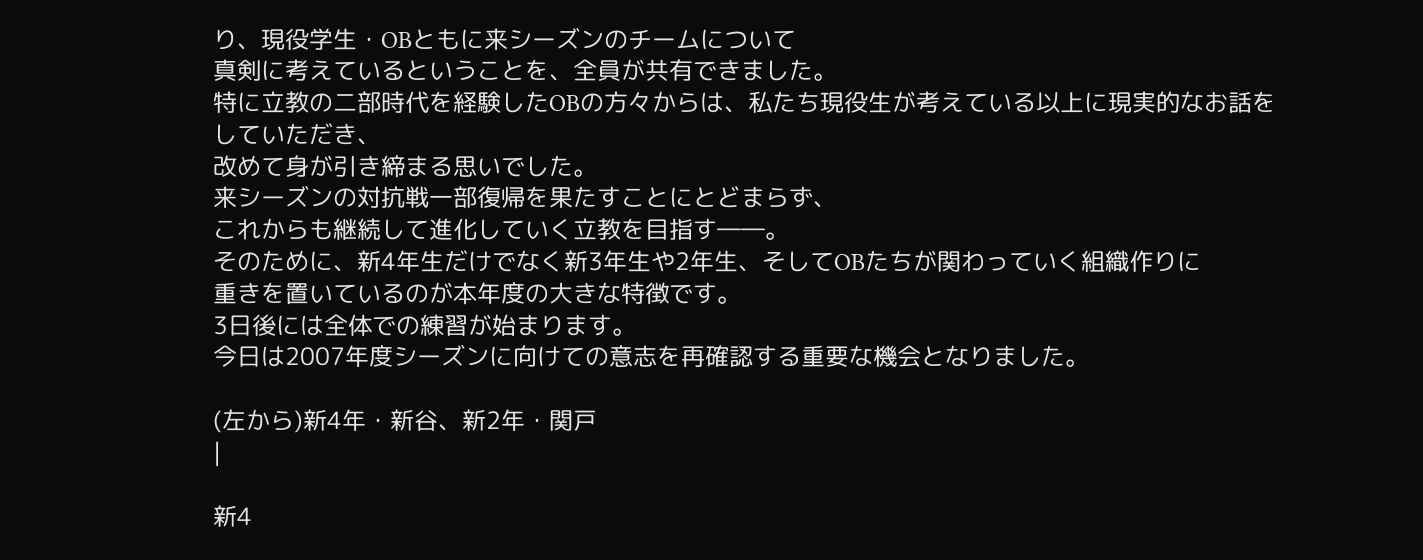り、現役学生・OBともに来シーズンのチームについて
真剣に考えているということを、全員が共有できました。
特に立教の二部時代を経験したOBの方々からは、私たち現役生が考えている以上に現実的なお話をしていただき、
改めて身が引き締まる思いでした。
来シーズンの対抗戦一部復帰を果たすことにとどまらず、
これからも継続して進化していく立教を目指す――。
そのために、新4年生だけでなく新3年生や2年生、そしてOBたちが関わっていく組織作りに
重きを置いているのが本年度の大きな特徴です。
3日後には全体での練習が始まります。
今日は2007年度シーズンに向けての意志を再確認する重要な機会となりました。

(左から)新4年・新谷、新2年・関戸
|

新4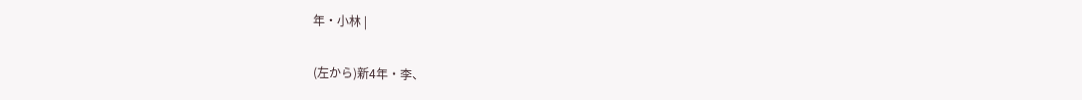年・小林 |

(左から)新4年・李、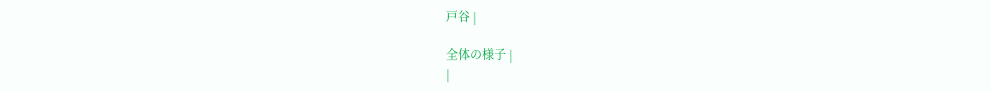戸谷 |

全体の様子 |
|